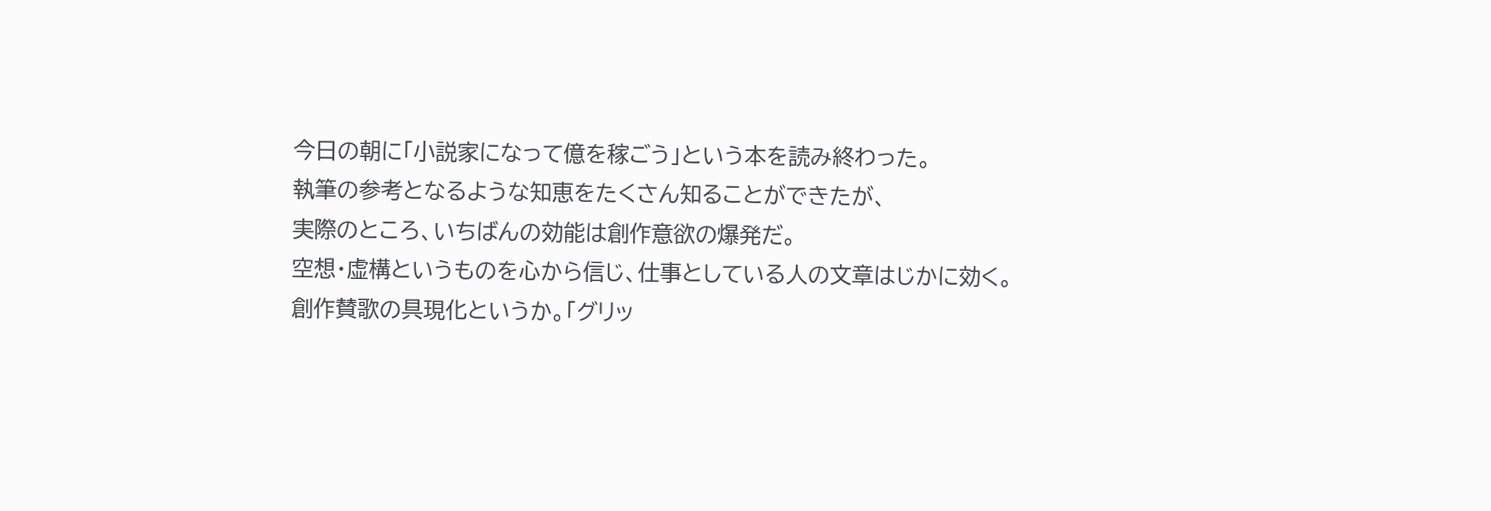今日の朝に「小説家になって億を稼ごう」という本を読み終わった。
執筆の参考となるような知恵をたくさん知ることができたが、
実際のところ、いちばんの効能は創作意欲の爆発だ。
空想・虚構というものを心から信じ、仕事としている人の文章はじかに効く。
創作賛歌の具現化というか。「グリッ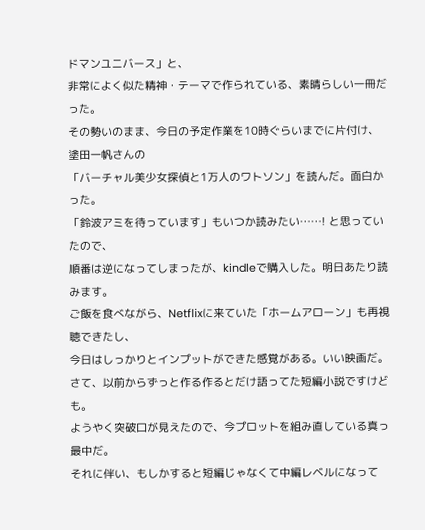ドマンユニバース」と、
非常によく似た精神・テーマで作られている、素晴らしい一冊だった。
その勢いのまま、今日の予定作業を10時ぐらいまでに片付け、塗田一帆さんの
「バーチャル美少女探偵と1万人のワトソン」を読んだ。面白かった。
「鈴波アミを待っています」もいつか読みたい……! と思っていたので、
順番は逆になってしまったが、kindleで購入した。明日あたり読みます。
ご飯を食べながら、Netflixに来ていた「ホームアローン」も再視聴できたし、
今日はしっかりとインプットができた感覚がある。いい映画だ。
さて、以前からずっと作る作るとだけ語ってた短編小説ですけども。
ようやく突破口が見えたので、今プロットを組み直している真っ最中だ。
それに伴い、もしかすると短編じゃなくて中編レベルになって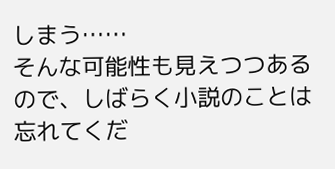しまう……
そんな可能性も見えつつあるので、しばらく小説のことは忘れてくだ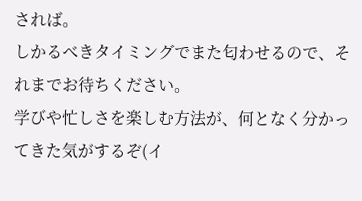されば。
しかるべきタイミングでまた匂わせるので、それまでお待ちください。
学びや忙しさを楽しむ方法が、何となく分かってきた気がするぞ(イ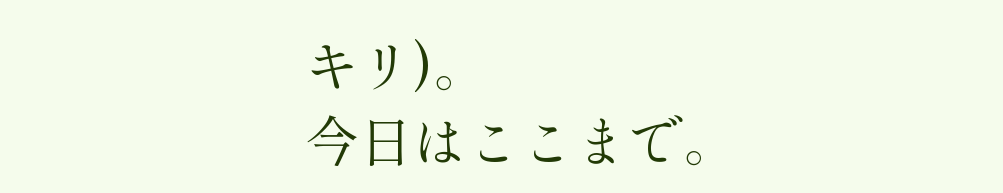キリ)。
今日はここまで。